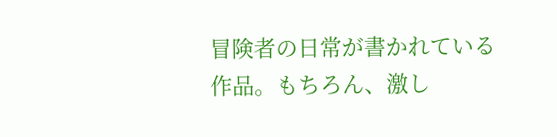冒険者の日常が書かれている作品。もちろん、激し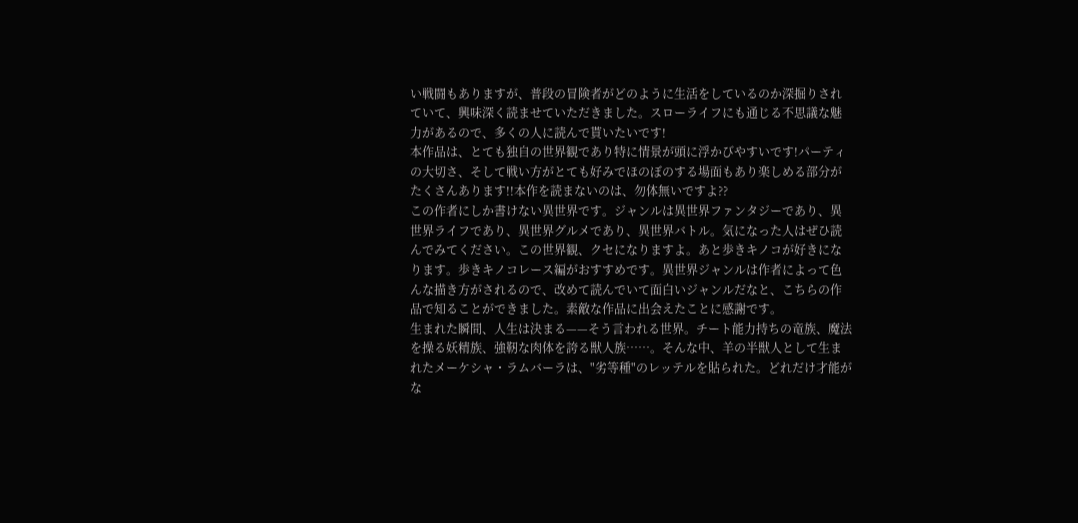い戦闘もありますが、普段の冒険者がどのように生活をしているのか深掘りされていて、興味深く読ませていただきました。スローライフにも通じる不思議な魅力があるので、多くの人に読んで貰いたいです!
本作品は、とても独自の世界観であり特に情景が頭に浮かびやすいです!パーティの大切さ、そして戦い方がとても好みでほのぼのする場面もあり楽しめる部分がたくさんあります!!本作を読まないのは、勿体無いですよ??
この作者にしか書けない異世界です。ジャンルは異世界ファンタジーであり、異世界ライフであり、異世界グルメであり、異世界バトル。気になった人はぜひ読んでみてください。この世界観、クセになりますよ。あと歩きキノコが好きになります。歩きキノコレース編がおすすめです。異世界ジャンルは作者によって色んな描き方がされるので、改めて読んでいて面白いジャンルだなと、こちらの作品で知ることができました。素敵な作品に出会えたことに感謝です。
生まれた瞬間、人生は決まる——そう言われる世界。チート能力持ちの竜族、魔法を操る妖精族、強靭な肉体を誇る獣人族……。そんな中、羊の半獣人として生まれたメーケシャ・ラムバーラは、"劣等種"のレッテルを貼られた。どれだけ才能がな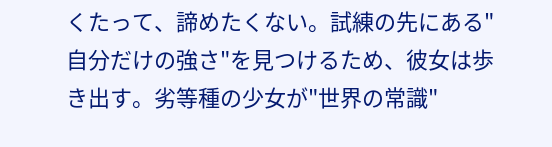くたって、諦めたくない。試練の先にある"自分だけの強さ"を見つけるため、彼女は歩き出す。劣等種の少女が"世界の常識"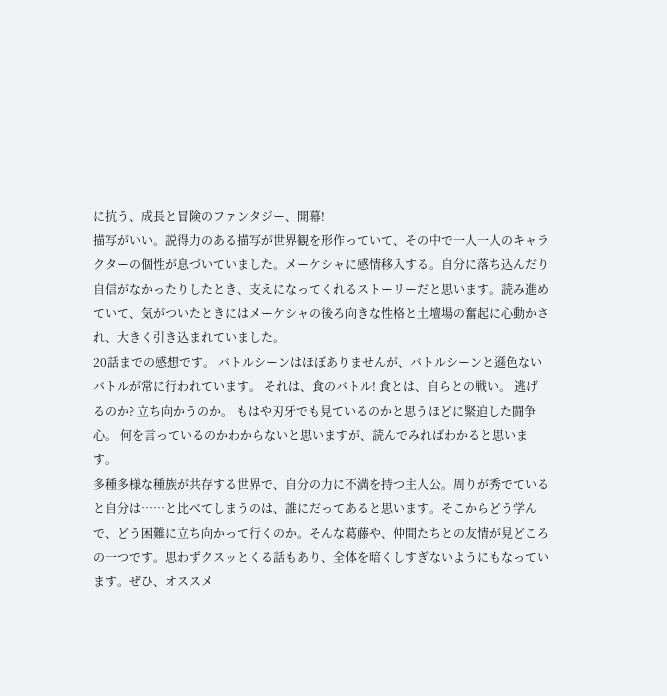に抗う、成長と冒険のファンタジー、開幕!
描写がいい。説得力のある描写が世界観を形作っていて、その中で一人一人のキャラクターの個性が息づいていました。メーケシャに感情移入する。自分に落ち込んだり自信がなかったりしたとき、支えになってくれるストーリーだと思います。読み進めていて、気がついたときにはメーケシャの後ろ向きな性格と土壇場の奮起に心動かされ、大きく引き込まれていました。
20話までの感想です。 バトルシーンはほぼありませんが、バトルシーンと遜色ないバトルが常に行われています。 それは、食のバトル! 食とは、自らとの戦い。 逃げるのか? 立ち向かうのか。 もはや刃牙でも見ているのかと思うほどに緊迫した闘争心。 何を言っているのかわからないと思いますが、読んでみればわかると思います。
多種多様な種族が共存する世界で、自分の力に不満を持つ主人公。周りが秀でていると自分は……と比べてしまうのは、誰にだってあると思います。そこからどう学んで、どう困難に立ち向かって行くのか。そんな葛藤や、仲間たちとの友情が見どころの一つです。思わずクスッとくる話もあり、全体を暗くしすぎないようにもなっています。ぜひ、オススメ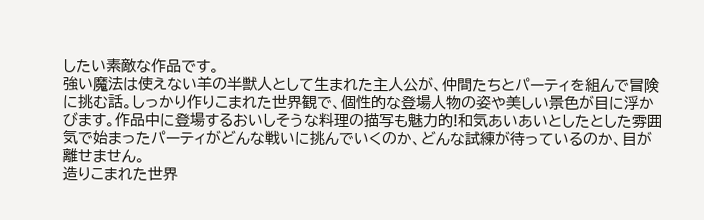したい素敵な作品です。
強い魔法は使えない羊の半獣人として生まれた主人公が、仲間たちとパーティを組んで冒険に挑む話。しっかり作りこまれた世界観で、個性的な登場人物の姿や美しい景色が目に浮かびます。作品中に登場するおいしそうな料理の描写も魅力的!和気あいあいとしたとした雰囲気で始まったパーティがどんな戦いに挑んでいくのか、どんな試練が待っているのか、目が離せません。
造りこまれた世界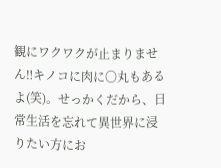観にワクワクが止まりません‼キノコに肉に〇丸もあるよ(笑)。せっかくだから、日常生活を忘れて異世界に浸りたい方にお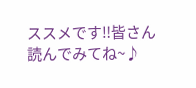ススメです‼皆さん読んでみてね~♪